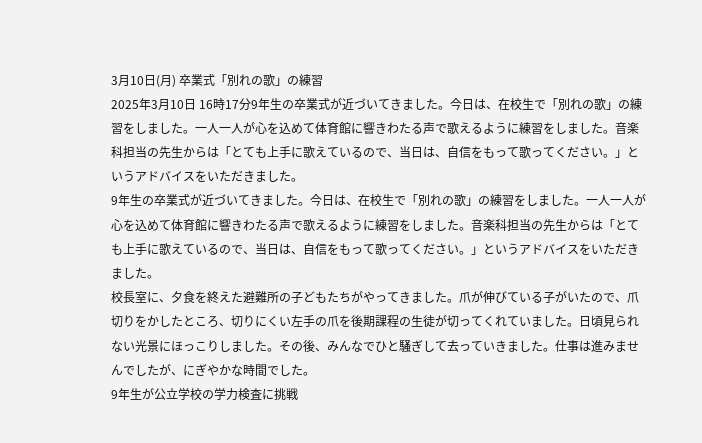3月10日(月) 卒業式「別れの歌」の練習
2025年3月10日 16時17分9年生の卒業式が近づいてきました。今日は、在校生で「別れの歌」の練習をしました。一人一人が心を込めて体育館に響きわたる声で歌えるように練習をしました。音楽科担当の先生からは「とても上手に歌えているので、当日は、自信をもって歌ってください。」というアドバイスをいただきました。
9年生の卒業式が近づいてきました。今日は、在校生で「別れの歌」の練習をしました。一人一人が心を込めて体育館に響きわたる声で歌えるように練習をしました。音楽科担当の先生からは「とても上手に歌えているので、当日は、自信をもって歌ってください。」というアドバイスをいただきました。
校長室に、夕食を終えた避難所の子どもたちがやってきました。爪が伸びている子がいたので、爪切りをかしたところ、切りにくい左手の爪を後期課程の生徒が切ってくれていました。日頃見られない光景にほっこりしました。その後、みんなでひと騒ぎして去っていきました。仕事は進みませんでしたが、にぎやかな時間でした。
9年生が公立学校の学力検査に挑戦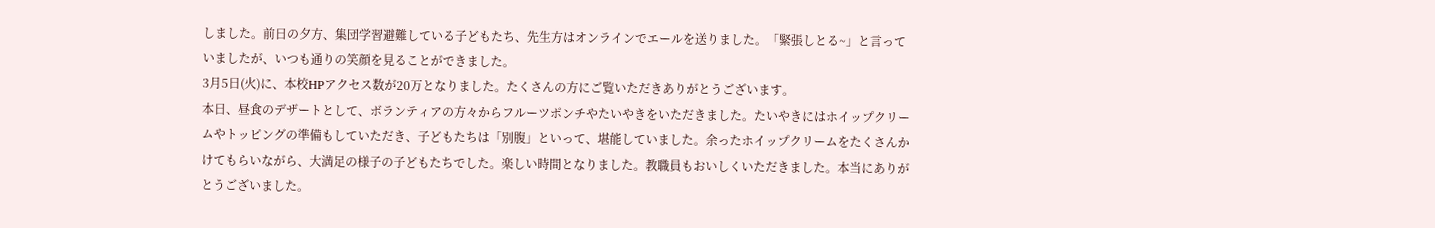しました。前日の夕方、集団学習避難している子どもたち、先生方はオンラインでエールを送りました。「緊張しとる~」と言っていましたが、いつも通りの笑顔を見ることができました。
3月5日(火)に、本校HPアクセス数が20万となりました。たくさんの方にご覧いただきありがとうございます。
本日、昼食のデザートとして、ボランティアの方々からフルーツポンチやたいやきをいただきました。たいやきにはホイップクリームやトッピングの準備もしていただき、子どもたちは「別腹」といって、堪能していました。余ったホイップクリームをたくさんかけてもらいながら、大満足の様子の子どもたちでした。楽しい時間となりました。教職員もおいしくいただきました。本当にありがとうございました。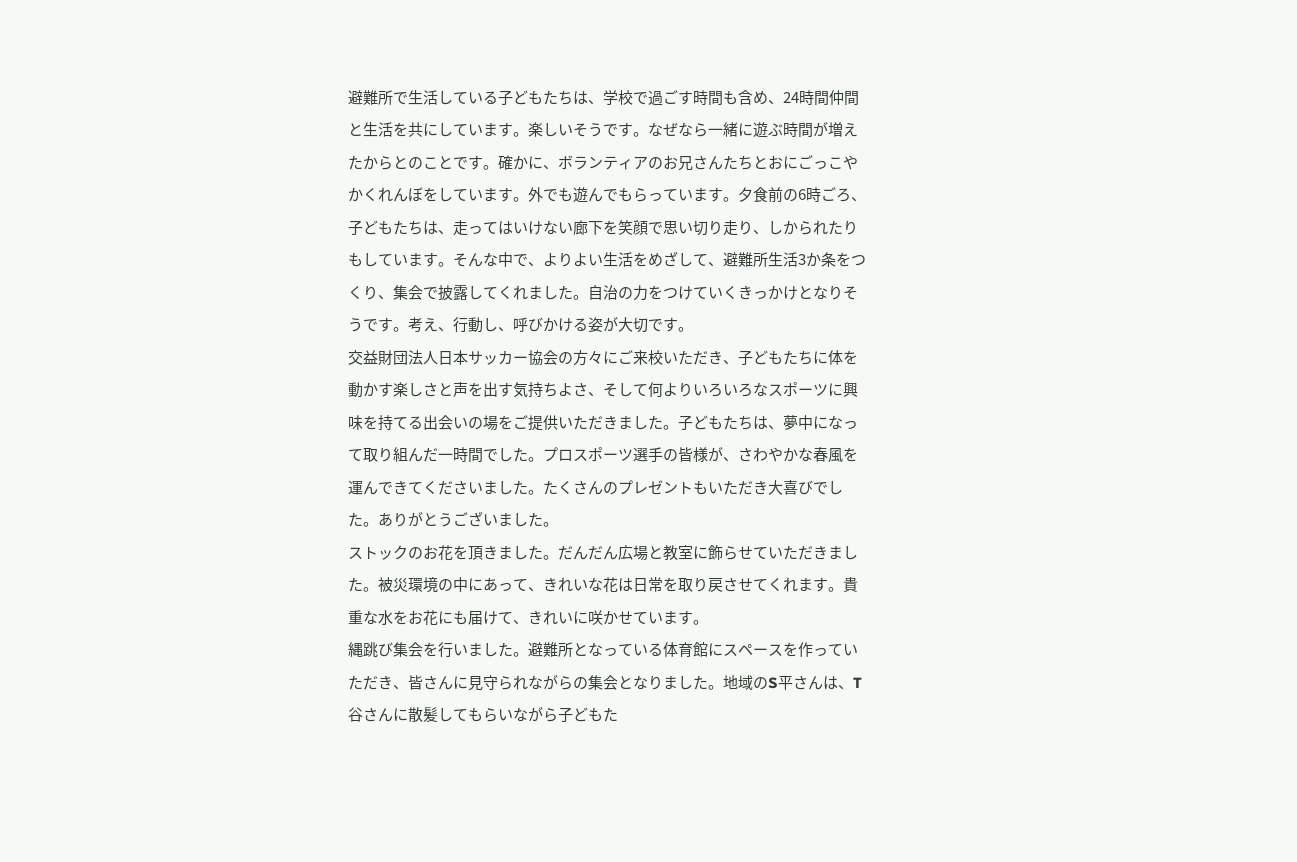避難所で生活している子どもたちは、学校で過ごす時間も含め、24時間仲間と生活を共にしています。楽しいそうです。なぜなら一緒に遊ぶ時間が増えたからとのことです。確かに、ボランティアのお兄さんたちとおにごっこやかくれんぼをしています。外でも遊んでもらっています。夕食前の6時ごろ、子どもたちは、走ってはいけない廊下を笑顔で思い切り走り、しかられたりもしています。そんな中で、よりよい生活をめざして、避難所生活3か条をつくり、集会で披露してくれました。自治の力をつけていくきっかけとなりそうです。考え、行動し、呼びかける姿が大切です。
交益財団法人日本サッカー協会の方々にご来校いただき、子どもたちに体を動かす楽しさと声を出す気持ちよさ、そして何よりいろいろなスポーツに興味を持てる出会いの場をご提供いただきました。子どもたちは、夢中になって取り組んだ一時間でした。プロスポーツ選手の皆様が、さわやかな春風を運んできてくださいました。たくさんのプレゼントもいただき大喜びでした。ありがとうございました。
ストックのお花を頂きました。だんだん広場と教室に飾らせていただきました。被災環境の中にあって、きれいな花は日常を取り戻させてくれます。貴重な水をお花にも届けて、きれいに咲かせています。
縄跳び集会を行いました。避難所となっている体育館にスペースを作っていただき、皆さんに見守られながらの集会となりました。地域のS平さんは、T谷さんに散髪してもらいながら子どもた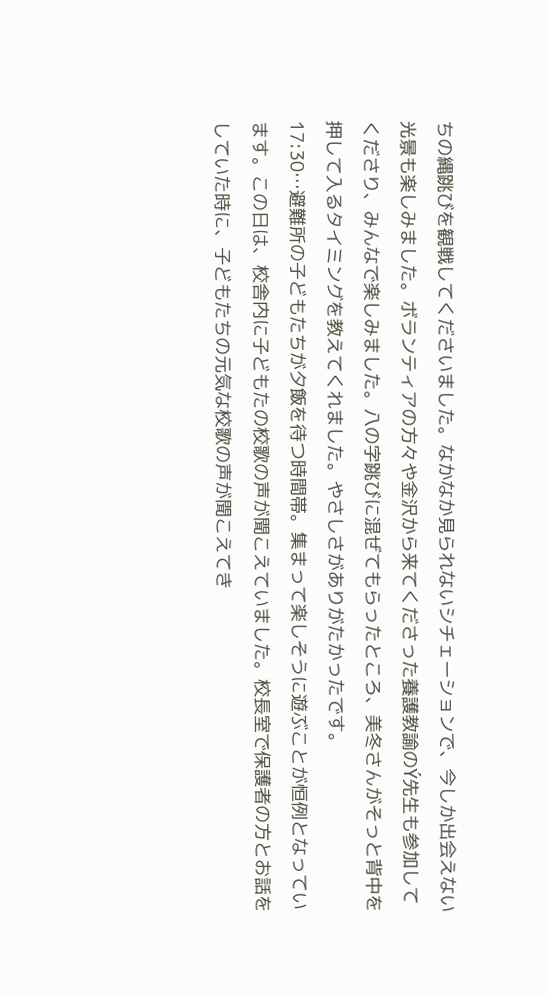ちの縄跳びを観戦してくださいました。なかなか見られないシチェーションで、今しか出会えない光景も楽しみました。ボランティアの方々や金沢から来てくださった養護教諭のÝ先生も参加してくださり、みんなで楽しみました。八の字跳びに混ぜてもらったところ、美冬さんがそっと背中を押して入るタイミングを教えてくれました。やさしさがありがたかったです。
17:30…避難所の子どもたちが夕飯を待つ時間帯。集まって楽しそうに遊ぶことが恒例となっています。この日は、校舎内に子どもたの校歌の声が聞こえていました。校長室で保護者の方とお話をしていた時に、子どもたちの元気な校歌の声が聞こえてき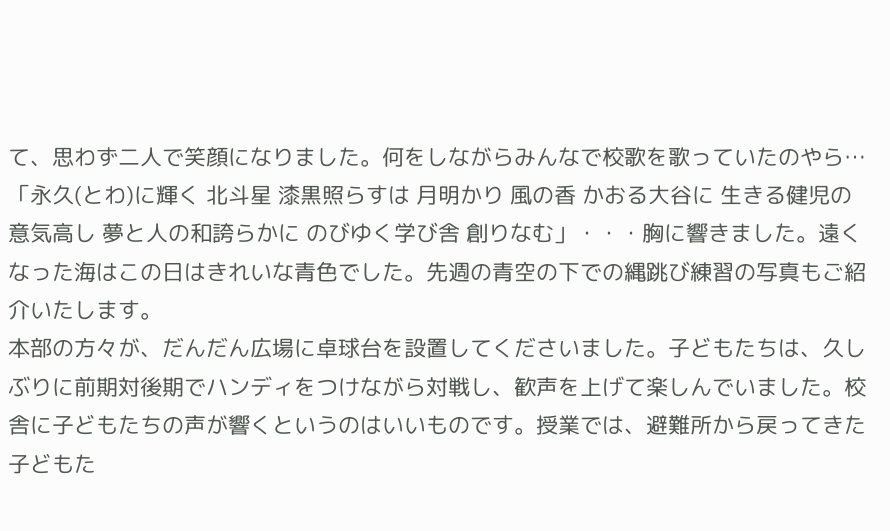て、思わず二人で笑顔になりました。何をしながらみんなで校歌を歌っていたのやら…「永久(とわ)に輝く 北斗星 漆黒照らすは 月明かり 風の香 かおる大谷に 生きる健児の 意気高し 夢と人の和誇らかに のびゆく学び舎 創りなむ」・・・胸に響きました。遠くなった海はこの日はきれいな青色でした。先週の青空の下での縄跳び練習の写真もご紹介いたします。
本部の方々が、だんだん広場に卓球台を設置してくださいました。子どもたちは、久しぶりに前期対後期でハンディをつけながら対戦し、歓声を上げて楽しんでいました。校舎に子どもたちの声が響くというのはいいものです。授業では、避難所から戻ってきた子どもた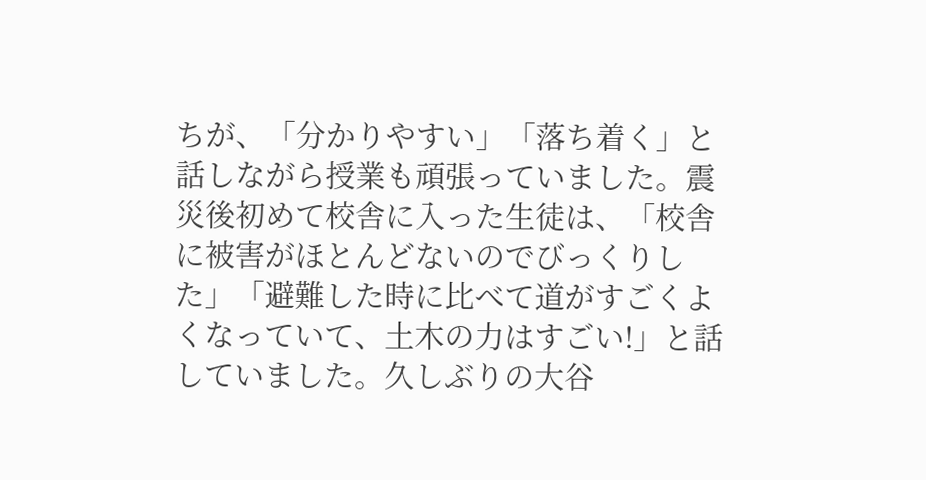ちが、「分かりやすい」「落ち着く」と話しながら授業も頑張っていました。震災後初めて校舎に入った生徒は、「校舎に被害がほとんどないのでびっくりした」「避難した時に比べて道がすごくよくなっていて、土木の力はすごい!」と話していました。久しぶりの大谷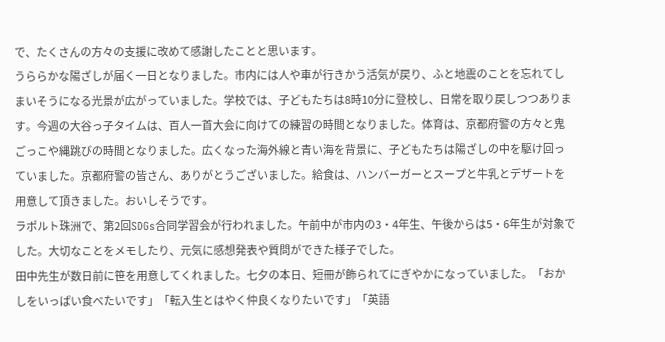で、たくさんの方々の支援に改めて感謝したことと思います。
うららかな陽ざしが届く一日となりました。市内には人や車が行きかう活気が戻り、ふと地震のことを忘れてしまいそうになる光景が広がっていました。学校では、子どもたちは8時10分に登校し、日常を取り戻しつつあります。今週の大谷っ子タイムは、百人一首大会に向けての練習の時間となりました。体育は、京都府警の方々と鬼ごっこや縄跳びの時間となりました。広くなった海外線と青い海を背景に、子どもたちは陽ざしの中を駆け回っていました。京都府警の皆さん、ありがとうございました。給食は、ハンバーガーとスープと牛乳とデザートを用意して頂きました。おいしそうです。
ラポルト珠洲で、第2回SDGs合同学習会が行われました。午前中が市内の3・4年生、午後からは5・6年生が対象でした。大切なことをメモしたり、元気に感想発表や質問ができた様子でした。
田中先生が数日前に笹を用意してくれました。七夕の本日、短冊が飾られてにぎやかになっていました。「おかしをいっぱい食べたいです」「転入生とはやく仲良くなりたいです」「英語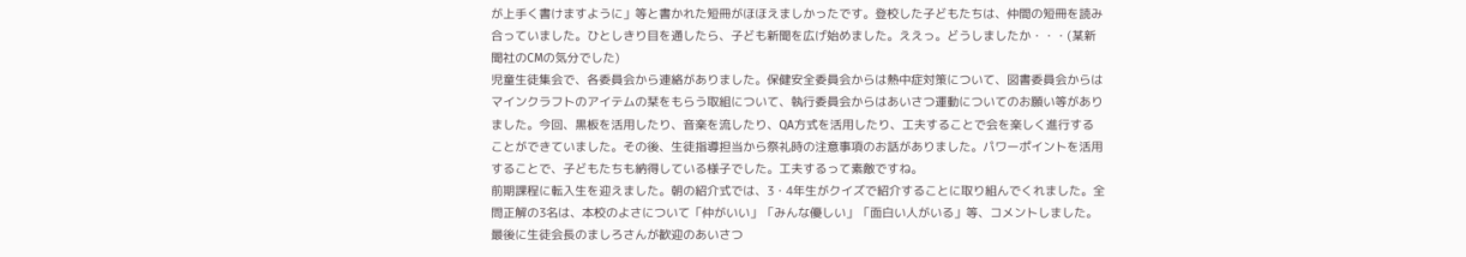が上手く書けますように」等と書かれた短冊がほほえましかったです。登校した子どもたちは、仲間の短冊を読み合っていました。ひとしきり目を通したら、子ども新聞を広げ始めました。ええっ。どうしましたか・・・(某新聞社のCMの気分でした)
児童生徒集会で、各委員会から連絡がありました。保健安全委員会からは熱中症対策について、図書委員会からはマインクラフトのアイテムの栞をもらう取組について、執行委員会からはあいさつ運動についてのお願い等がありました。今回、黒板を活用したり、音楽を流したり、QA方式を活用したり、工夫することで会を楽しく進行することができていました。その後、生徒指導担当から祭礼時の注意事項のお話がありました。パワーポイントを活用することで、子どもたちも納得している様子でした。工夫するって素敵ですね。
前期課程に転入生を迎えました。朝の紹介式では、3・4年生がクイズで紹介することに取り組んでくれました。全問正解の3名は、本校のよさについて「仲がいい」「みんな優しい」「面白い人がいる」等、コメントしました。最後に生徒会長のましろさんが歓迎のあいさつ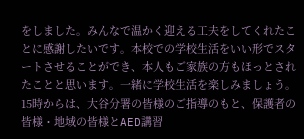をしました。みんなで温かく迎える工夫をしてくれたことに感謝したいです。本校での学校生活をいい形でスタートさせることができ、本人もご家族の方もほっとされたことと思います。一緒に学校生活を楽しみましょう。
15時からは、大谷分署の皆様のご指導のもと、保護者の皆様・地域の皆様とAED講習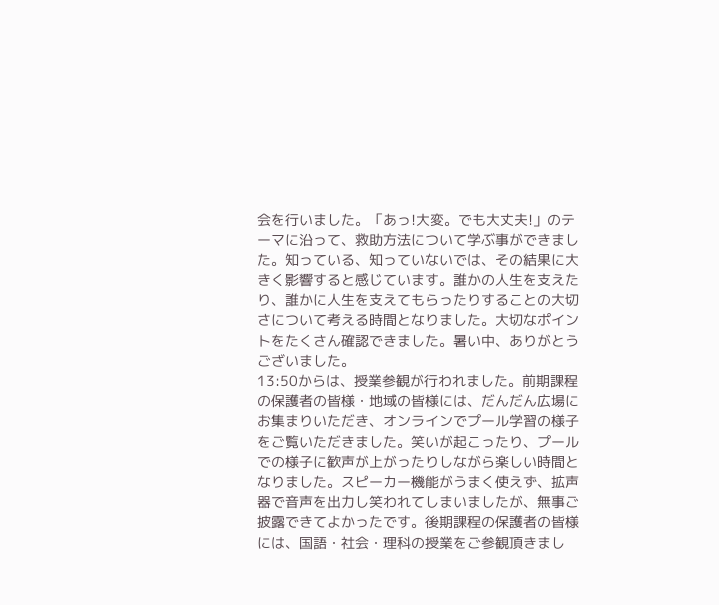会を行いました。「あっ!大変。でも大丈夫!」のテーマに沿って、救助方法について学ぶ事ができました。知っている、知っていないでは、その結果に大きく影響すると感じています。誰かの人生を支えたり、誰かに人生を支えてもらったりすることの大切さについて考える時間となりました。大切なポイントをたくさん確認できました。暑い中、ありがとうございました。
13:50からは、授業参観が行われました。前期課程の保護者の皆様・地域の皆様には、だんだん広場にお集まりいただき、オンラインでプール学習の様子をご覧いただきました。笑いが起こったり、プールでの様子に歓声が上がったりしながら楽しい時間となりました。スピーカー機能がうまく使えず、拡声器で音声を出力し笑われてしまいましたが、無事ご披露できてよかったです。後期課程の保護者の皆様には、国語・社会・理科の授業をご参観頂きまし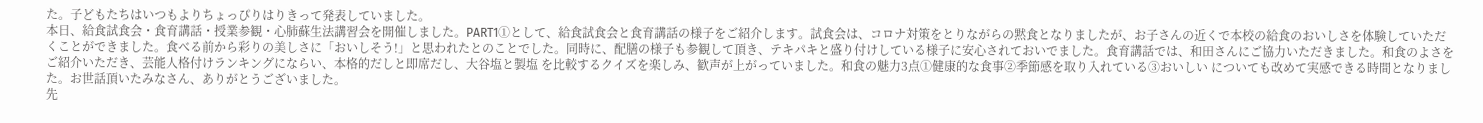た。子どもたちはいつもよりちょっぴりはりきって発表していました。
本日、給食試食会・食育講話・授業参観・心肺蘇生法講習会を開催しました。PART1①として、給食試食会と食育講話の様子をご紹介します。試食会は、コロナ対策をとりながらの黙食となりましたが、お子さんの近くで本校の給食のおいしさを体験していただくことができました。食べる前から彩りの美しさに「おいしそう!」と思われたとのことでした。同時に、配膳の様子も参観して頂き、テキパキと盛り付けしている様子に安心されておいでました。食育講話では、和田さんにご協力いただきました。和食のよさをご紹介いただき、芸能人格付けランキングにならい、本格的だしと即席だし、大谷塩と製塩 を比較するクイズを楽しみ、歓声が上がっていました。和食の魅力3点①健康的な食事②季節感を取り入れている③おいしい についても改めて実感できる時間となりました。お世話頂いたみなさん、ありがとうございました。
先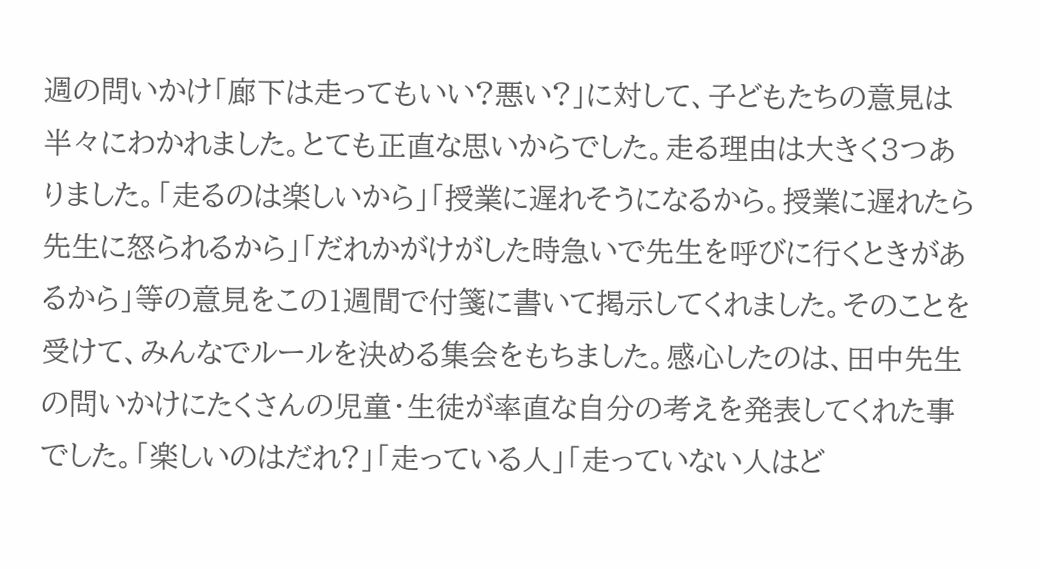週の問いかけ「廊下は走ってもいい?悪い?」に対して、子どもたちの意見は半々にわかれました。とても正直な思いからでした。走る理由は大きく3つありました。「走るのは楽しいから」「授業に遅れそうになるから。授業に遅れたら先生に怒られるから」「だれかがけがした時急いで先生を呼びに行くときがあるから」等の意見をこの1週間で付箋に書いて掲示してくれました。そのことを受けて、みんなでルールを決める集会をもちました。感心したのは、田中先生の問いかけにたくさんの児童・生徒が率直な自分の考えを発表してくれた事でした。「楽しいのはだれ?」「走っている人」「走っていない人はど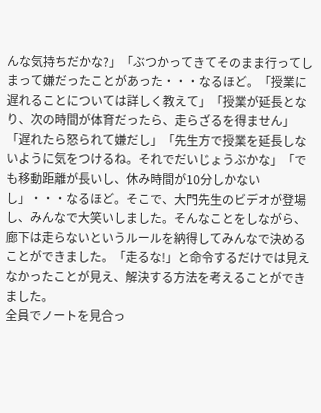んな気持ちだかな?」「ぶつかってきてそのまま行ってしまって嫌だったことがあった・・・なるほど。「授業に遅れることについては詳しく教えて」「授業が延長となり、次の時間が体育だったら、走らざるを得ません」「遅れたら怒られて嫌だし」「先生方で授業を延長しないように気をつけるね。それでだいじょうぶかな」「でも移動距離が長いし、休み時間が10分しかないし」・・・なるほど。そこで、大門先生のビデオが登場し、みんなで大笑いしました。そんなことをしながら、廊下は走らないというルールを納得してみんなで決めることができました。「走るな!」と命令するだけでは見えなかったことが見え、解決する方法を考えることができました。
全員でノートを見合っ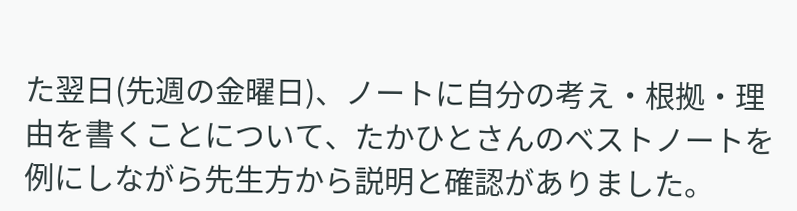た翌日(先週の金曜日)、ノートに自分の考え・根拠・理由を書くことについて、たかひとさんのベストノートを例にしながら先生方から説明と確認がありました。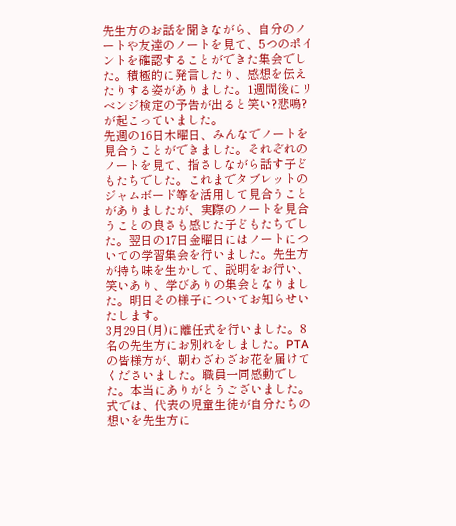先生方のお話を聞きながら、自分のノートや友達のノートを見て、5つのポイントを確認することができた集会でした。積極的に発言したり、感想を伝えたりする姿がありました。1週間後にリベンジ検定の予告が出ると笑い?悲鳴?が起こっていました。
先週の16日木曜日、みんなでノートを見合うことができました。それぞれのノートを見て、指さしながら話す子どもたちでした。これまでタブレットのジャムボード等を活用して見合うことがありましたが、実際のノートを見合うことの良さも感じた子どもたちでした。翌日の17日金曜日にはノートについての学習集会を行いました。先生方が持ち味を生かして、説明をお行い、笑いあり、学びありの集会となりました。明日その様子についてお知らせいたします。
3月29日(月)に離任式を行いました。8名の先生方にお別れをしました。PTAの皆様方が、朝わざわざお花を届けてくださいました。職員一同感動でした。本当にありがとうございました。式では、代表の児童生徒が自分たちの想いを先生方に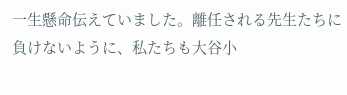一生懸命伝えていました。離任される先生たちに負けないように、私たちも大谷小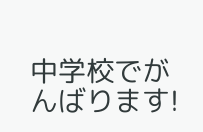中学校でがんばります!